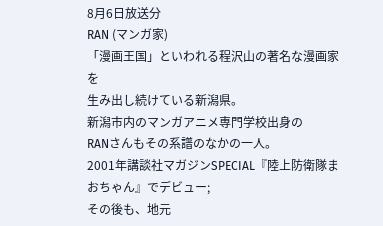8月6日放送分
RAN (マンガ家)
「漫画王国」といわれる程沢山の著名な漫画家を
生み出し続けている新潟県。
新潟市内のマンガアニメ専門学校出身の
RANさんもその系譜のなかの一人。
2001年講談社マガジンSPECIAL『陸上防衛隊まおちゃん』でデビュー;
その後も、地元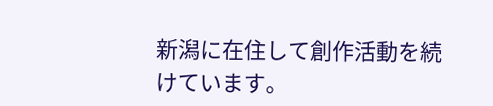新潟に在住して創作活動を続けています。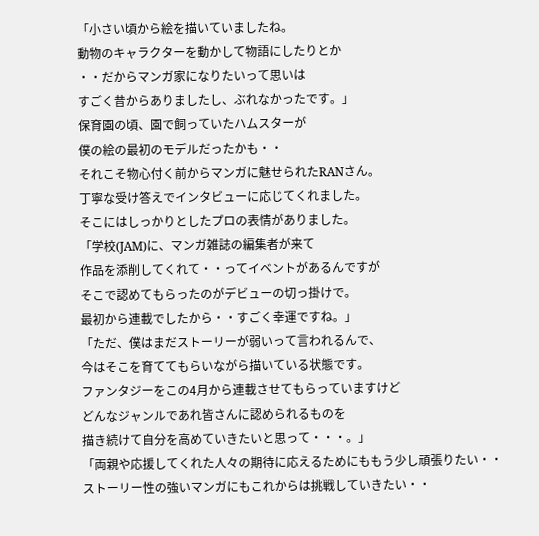「小さい頃から絵を描いていましたね。
動物のキャラクターを動かして物語にしたりとか
・・だからマンガ家になりたいって思いは
すごく昔からありましたし、ぶれなかったです。」
保育園の頃、園で飼っていたハムスターが
僕の絵の最初のモデルだったかも・・
それこそ物心付く前からマンガに魅せられたRANさん。
丁寧な受け答えでインタビューに応じてくれました。
そこにはしっかりとしたプロの表情がありました。
「学校(JAM)に、マンガ雑誌の編集者が来て
作品を添削してくれて・・ってイベントがあるんですが
そこで認めてもらったのがデビューの切っ掛けで。
最初から連載でしたから・・すごく幸運ですね。」
「ただ、僕はまだストーリーが弱いって言われるんで、
今はそこを育ててもらいながら描いている状態です。
ファンタジーをこの4月から連載させてもらっていますけど
どんなジャンルであれ皆さんに認められるものを
描き続けて自分を高めていきたいと思って・・・。」
「両親や応援してくれた人々の期待に応えるためにももう少し頑張りたい・・
ストーリー性の強いマンガにもこれからは挑戦していきたい・・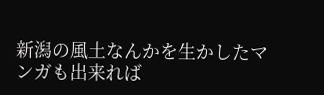新潟の風土なんかを生かしたマンガも出来れば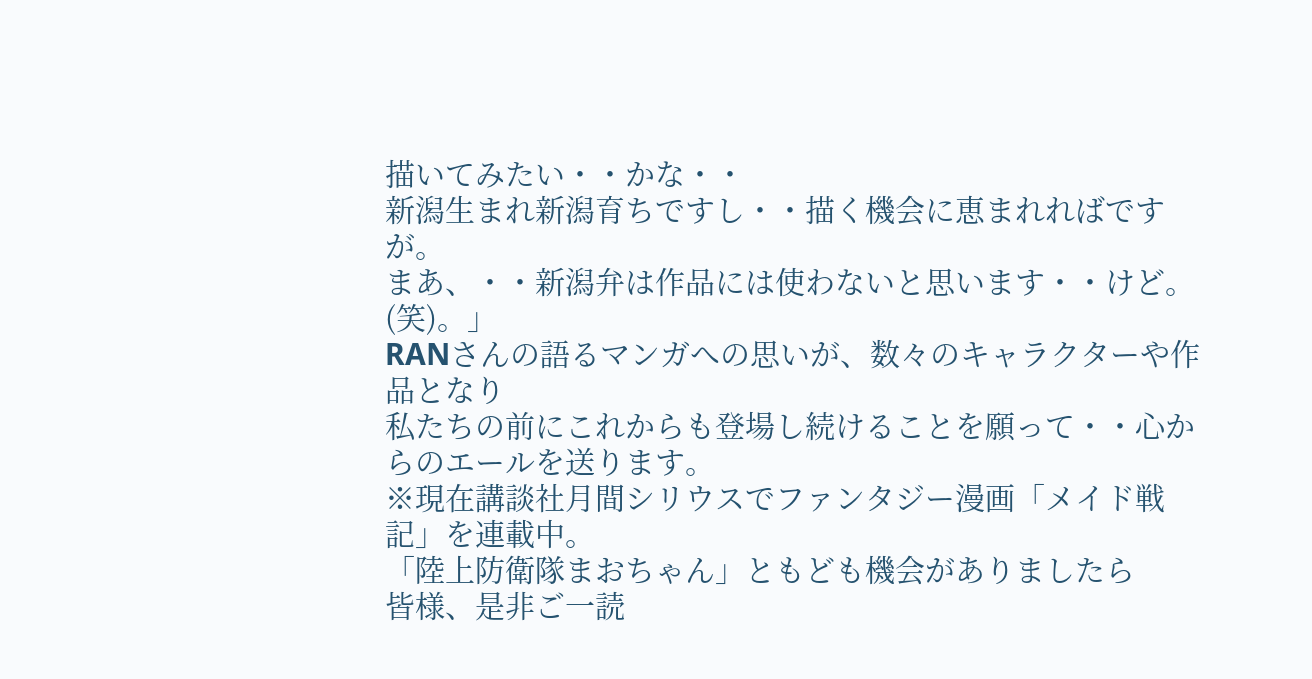描いてみたい・・かな・・
新潟生まれ新潟育ちですし・・描く機会に恵まれればですが。
まあ、・・新潟弁は作品には使わないと思います・・けど。(笑)。」
RANさんの語るマンガへの思いが、数々のキャラクターや作品となり
私たちの前にこれからも登場し続けることを願って・・心からのエールを送ります。
※現在講談社月間シリウスでファンタジー漫画「メイド戦記」を連載中。
「陸上防衛隊まおちゃん」ともども機会がありましたら
皆様、是非ご一読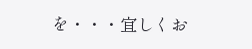を・・・宜しくお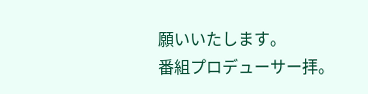願いいたします。
番組プロデューサー拝。